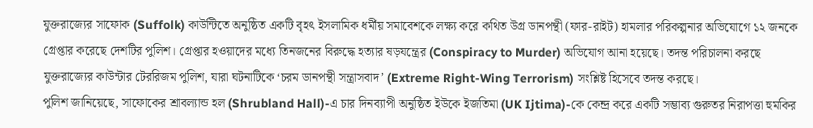যুক্তরাজ্যের সাফোক (Suffolk) কাউন্টিতে অনুষ্ঠিত একটি বৃহৎ ইসলামিক ধর্মীয় সমাবেশকে লক্ষ্য করে কথিত উগ্র ডানপন্থী (ফার-রাইট) হামলার পরিকল্পনার অভিযোগে ১২ জনকে গ্রেপ্তার করেছে দেশটির পুলিশ। গ্রেপ্তার হওয়াদের মধ্যে তিনজনের বিরুদ্ধে হত্যার ষড়যন্ত্রের (Conspiracy to Murder) অভিযোগ আনা হয়েছে। তদন্ত পরিচালনা করছে যুক্তরাজ্যের কাউন্টার টেররিজম পুলিশ, যারা ঘটনাটিকে ‘চরম ডানপন্থী সন্ত্রাসবাদ’ (Extreme Right-Wing Terrorism) সংশ্লিষ্ট হিসেবে তদন্ত করছে।
পুলিশ জানিয়েছে, সাফোকের শ্রাবল্যান্ড হল (Shrubland Hall)-এ চার দিনব্যাপী অনুষ্ঠিত ইউকে ইজতিমা (UK Ijtima)-কে কেন্দ্র করে একটি সম্ভাব্য গুরুতর নিরাপত্তা হুমকির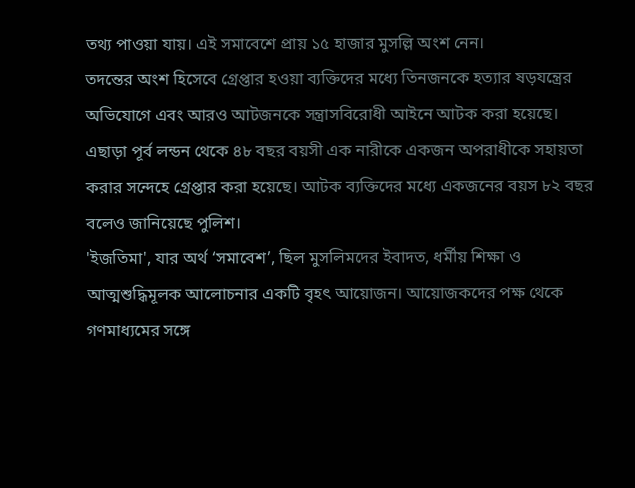তথ্য পাওয়া যায়। এই সমাবেশে প্রায় ১৫ হাজার মুসল্লি অংশ নেন।
তদন্তের অংশ হিসেবে গ্রেপ্তার হওয়া ব্যক্তিদের মধ্যে তিনজনকে হত্যার ষড়যন্ত্রের অভিযোগে এবং আরও আটজনকে সন্ত্রাসবিরোধী আইনে আটক করা হয়েছে। এছাড়া পূর্ব লন্ডন থেকে ৪৮ বছর বয়সী এক নারীকে একজন অপরাধীকে সহায়তা করার সন্দেহে গ্রেপ্তার করা হয়েছে। আটক ব্যক্তিদের মধ্যে একজনের বয়স ৮২ বছর বলেও জানিয়েছে পুলিশ।
'ইজতিমা', যার অর্থ ‘সমাবেশ’, ছিল মুসলিমদের ইবাদত, ধর্মীয় শিক্ষা ও আত্মশুদ্ধিমূলক আলোচনার একটি বৃহৎ আয়োজন। আয়োজকদের পক্ষ থেকে গণমাধ্যমের সঙ্গে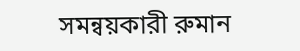সমন্বয়কারী রুমান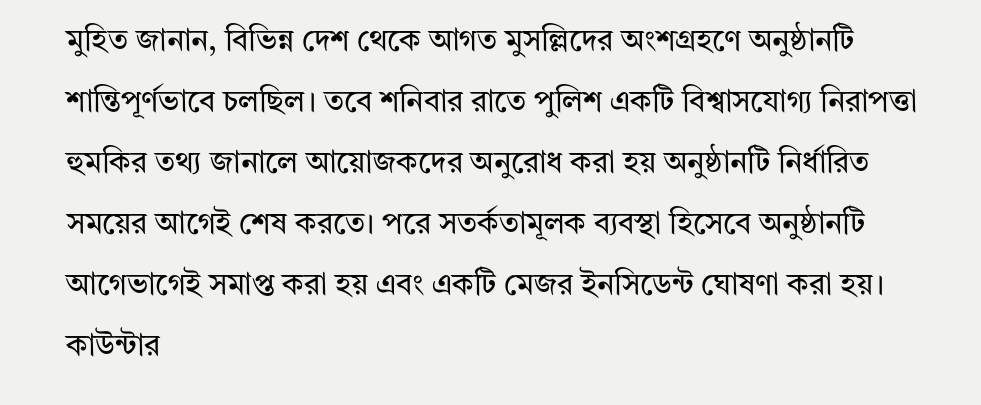মুহিত জানান, বিভিন্ন দেশ থেকে আগত মুসল্লিদের অংশগ্রহণে অনুষ্ঠানটি শান্তিপূর্ণভাবে চলছিল। তবে শনিবার রাতে পুলিশ একটি বিশ্বাসযোগ্য নিরাপত্তা হুমকির তথ্য জানালে আয়োজকদের অনুরোধ করা হয় অনুষ্ঠানটি নির্ধারিত সময়ের আগেই শেষ করতে। পরে সতর্কতামূলক ব্যবস্থা হিসেবে অনুষ্ঠানটি আগেভাগেই সমাপ্ত করা হয় এবং একটি মেজর ইনসিডেন্ট ঘোষণা করা হয়।
কাউন্টার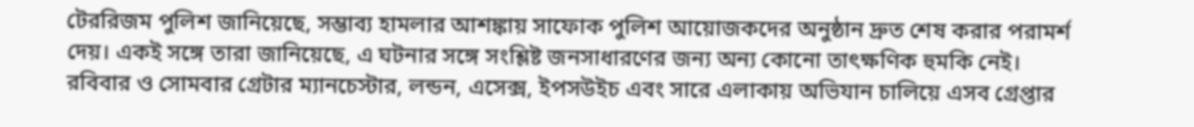টেররিজম পুলিশ জানিয়েছে, সম্ভাব্য হামলার আশঙ্কায় সাফোক পুলিশ আয়োজকদের অনুষ্ঠান দ্রুত শেষ করার পরামর্শ দেয়। একই সঙ্গে তারা জানিয়েছে, এ ঘটনার সঙ্গে সংশ্লিষ্ট জনসাধারণের জন্য অন্য কোনো তাৎক্ষণিক হুমকি নেই।
রবিবার ও সোমবার গ্রেটার ম্যানচেস্টার, লন্ডন, এসেক্স, ইপসউইচ এবং সারে এলাকায় অভিযান চালিয়ে এসব গ্রেপ্তার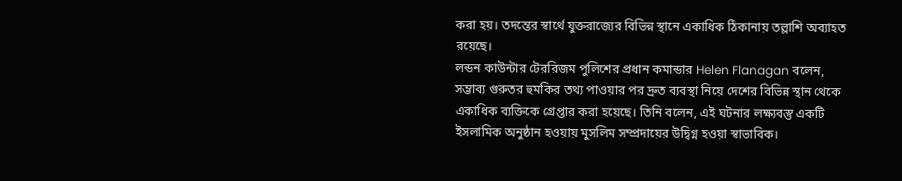করা হয়। তদন্তের স্বার্থে যুক্তরাজ্যের বিভিন্ন স্থানে একাধিক ঠিকানায় তল্লাশি অব্যাহত রয়েছে।
লন্ডন কাউন্টার টেররিজম পুলিশের প্রধান কমান্ডার Helen Flanagan বলেন, সম্ভাব্য গুরুতর হুমকির তথ্য পাওয়ার পর দ্রুত ব্যবস্থা নিয়ে দেশের বিভিন্ন স্থান থেকে একাধিক ব্যক্তিকে গ্রেপ্তার করা হয়েছে। তিনি বলেন, এই ঘটনার লক্ষ্যবস্তু একটি ইসলামিক অনুষ্ঠান হওয়ায় মুসলিম সম্প্রদায়ের উদ্বিগ্ন হওয়া স্বাভাবিক।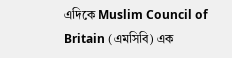এদিকে Muslim Council of Britain (এমসিবি) এক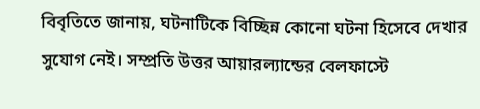বিবৃতিতে জানায়, ঘটনাটিকে বিচ্ছিন্ন কোনো ঘটনা হিসেবে দেখার সুযোগ নেই। সম্প্রতি উত্তর আয়ারল্যান্ডের বেলফাস্টে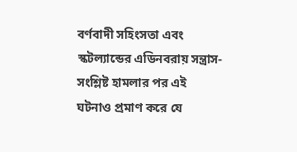বর্ণবাদী সহিংসতা এবং স্কটল্যান্ডের এডিনবরায় সন্ত্রাস-সংশ্লিষ্ট হামলার পর এই ঘটনাও প্রমাণ করে যে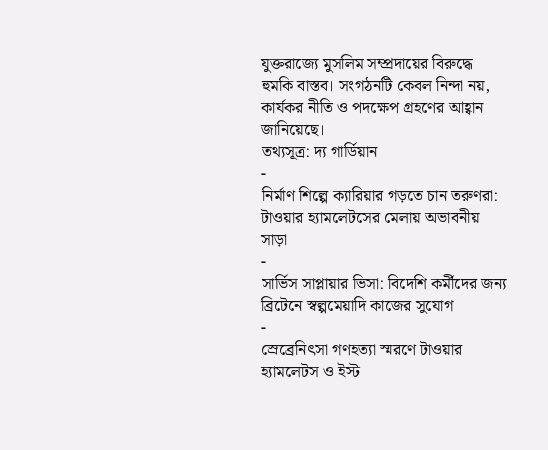যুক্তরাজ্যে মুসলিম সম্প্রদায়ের বিরুদ্ধে হুমকি বাস্তব। সংগঠনটি কেবল নিন্দা নয়, কার্যকর নীতি ও পদক্ষেপ গ্রহণের আহ্বান জানিয়েছে।
তথ্যসূত্র: দ্য গার্ডিয়ান
-
নির্মাণ শিল্পে ক্যারিয়ার গড়তে চান তরুণরা: টাওয়ার হ্যামলেটসের মেলায় অভাবনীয় সাড়া
-
সার্ভিস সাপ্লায়ার ভিসা: বিদেশি কর্মীদের জন্য ব্রিটেনে স্বল্পমেয়াদি কাজের সুযোগ
-
স্রেব্রেনিৎসা গণহত্যা স্মরণে টাওয়ার হ্যামলেটস ও ইস্ট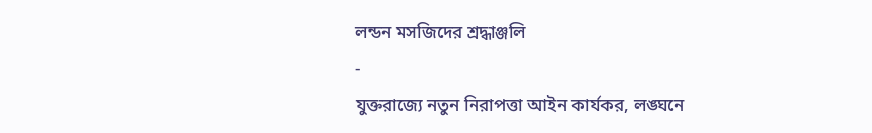লন্ডন মসজিদের শ্রদ্ধাঞ্জলি
-
যুক্তরাজ্যে নতুন নিরাপত্তা আইন কার্যকর, লঙ্ঘনে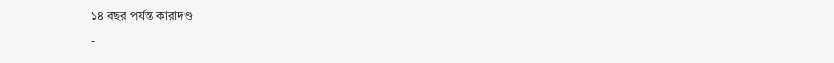১৪ বছর পর্যন্ত কারাদণ্ড
-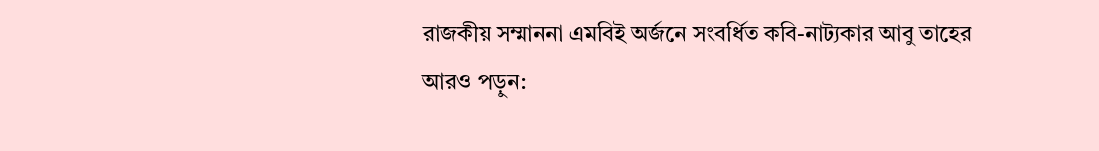রাজকীয় সম্মাননা এমবিই অর্জনে সংবর্ধিত কবি-নাট্যকার আবু তাহের
আরও পড়ুন: